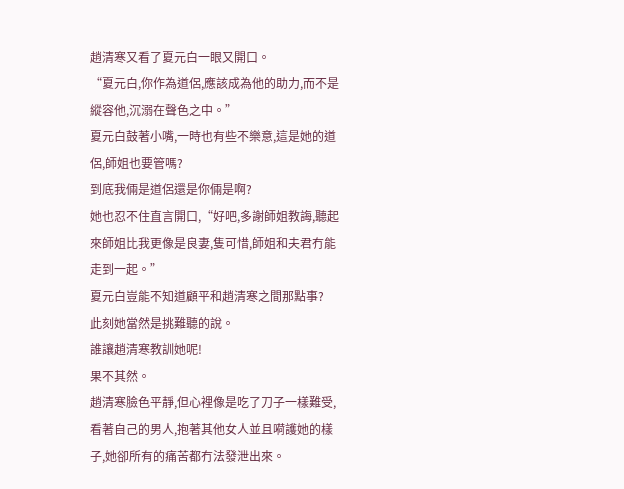趙清寒又看了夏元白一眼又開口。
“夏元白,你作為道侶,應該成為他的助力,而不是縱容他,沉溺在聲色之中。”
夏元白鼓著小嘴,一時也有些不樂意,這是她的道侶,師姐也要管嗎?
到底我倆是道侶還是你倆是啊?
她也忍不住直言開口,“好吧,多謝師姐教誨,聽起來師姐比我更像是良妻,隻可惜,師姐和夫君冇能走到一起。”
夏元白豈能不知道顧平和趙清寒之間那點事?
此刻她當然是挑難聽的說。
誰讓趙清寒教訓她呢!
果不其然。
趙清寒臉色平靜,但心裡像是吃了刀子一樣難受,看著自己的男人,抱著其他女人並且嗬護她的樣子,她卻所有的痛苦都冇法發泄出來。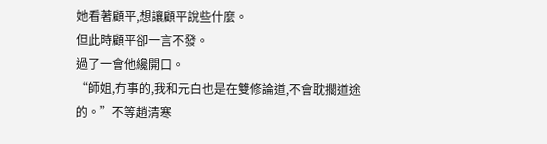她看著顧平,想讓顧平說些什麼。
但此時顧平卻一言不發。
過了一會他纔開口。
“師姐,冇事的,我和元白也是在雙修論道,不會耽擱道途的。”不等趙清寒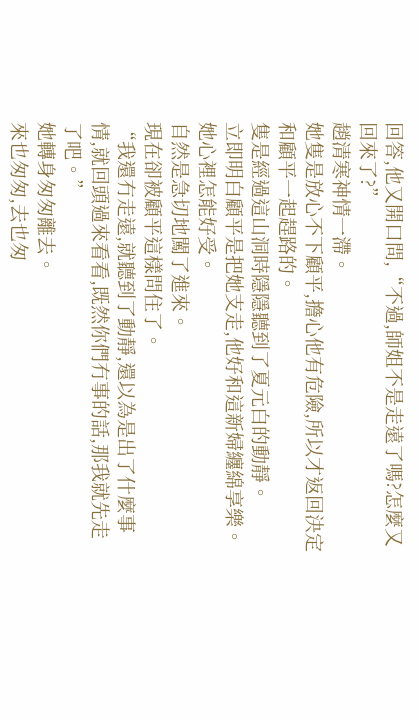回答,他又開口問,“不過,師姐不是走遠了嗎?怎麼又回來了?”
趙清寒神情一滯。
她隻是放心不下顧平,擔心他有危險,所以才返回決定和顧平一起趕路的。
隻是經過這山洞時隱隱聽到了夏元白的動靜。
立即明白顧平是把她支走,他好和這新婦纏綿享樂。
她心裡怎能好受。
自然是急切地闖了進來。
現在卻被顧平這樣問住了。
“我還冇走遠,就聽到了動靜,還以為是出了什麼事情,就回頭過來看看,既然你們冇事的話,那我就先走了吧。”
她轉身匆匆離去。
來也匆匆,去也匆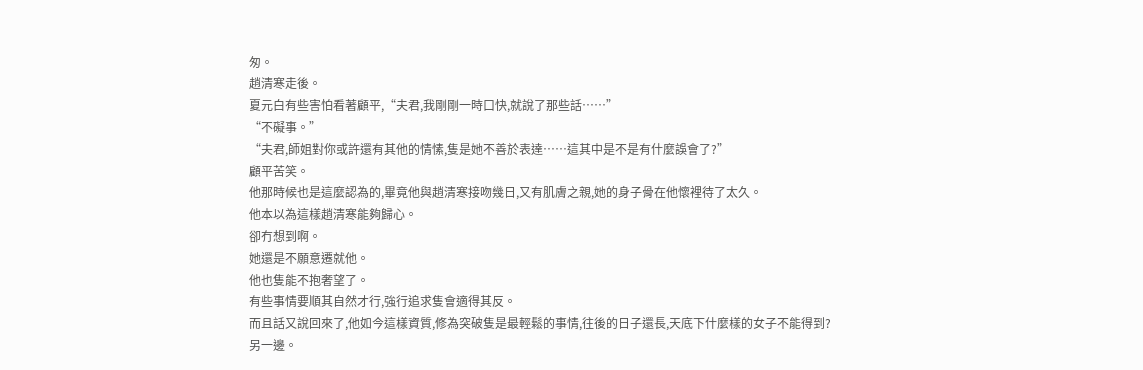匆。
趙清寒走後。
夏元白有些害怕看著顧平,“夫君,我剛剛一時口快,就說了那些話……”
“不礙事。”
“夫君,師姐對你或許還有其他的情愫,隻是她不善於表達……這其中是不是有什麼誤會了?”
顧平苦笑。
他那時候也是這麼認為的,畢竟他與趙清寒接吻幾日,又有肌膚之親,她的身子骨在他懷裡待了太久。
他本以為這樣趙清寒能夠歸心。
卻冇想到啊。
她還是不願意遷就他。
他也隻能不抱奢望了。
有些事情要順其自然才行,強行追求隻會適得其反。
而且話又說回來了,他如今這樣資質,修為突破隻是最輕鬆的事情,往後的日子還長,天底下什麼樣的女子不能得到?
另一邊。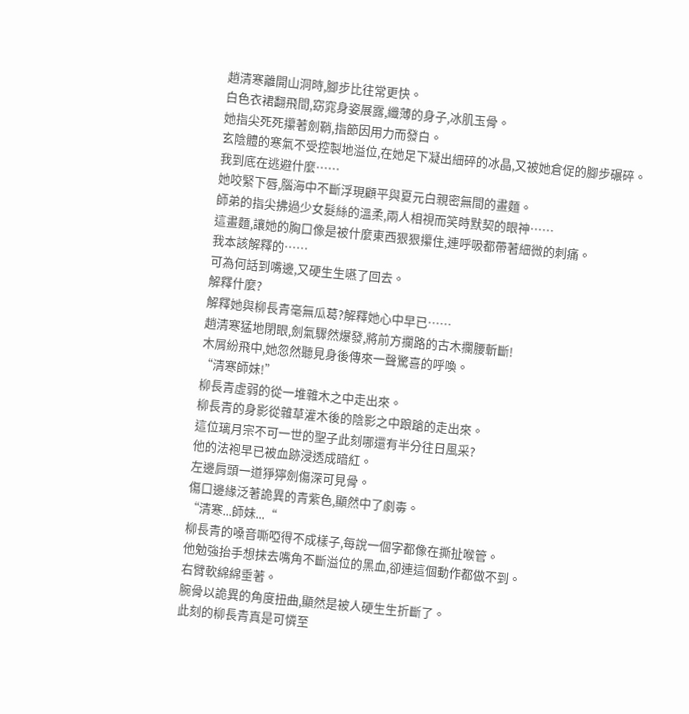趙清寒離開山洞時,腳步比往常更快。
白色衣裙翻飛間,窈窕身姿展露,纖薄的身子,冰肌玉骨。
她指尖死死攥著劍鞘,指節因用力而發白。
玄陰體的寒氣不受控製地溢位,在她足下凝出細碎的冰晶,又被她倉促的腳步碾碎。
我到底在逃避什麼……
她咬緊下唇,腦海中不斷浮現顧平與夏元白親密無間的畫麵。
師弟的指尖拂過少女髮絲的溫柔,兩人相視而笑時默契的眼神……
這畫麵,讓她的胸口像是被什麼東西狠狠攥住,連呼吸都帶著細微的刺痛。
我本該解釋的……
可為何話到嘴邊,又硬生生嚥了回去。
解釋什麼?
解釋她與柳長青毫無瓜葛?解釋她心中早已……
趙清寒猛地閉眼,劍氣驟然爆發,將前方攔路的古木攔腰斬斷!
木屑紛飛中,她忽然聽見身後傳來一聲驚喜的呼喚。
“清寒師妹!”
柳長青虛弱的從一堆雜木之中走出來。
柳長青的身影從雜草灌木後的陰影之中踉蹌的走出來。
這位璃月宗不可一世的聖子此刻哪還有半分往日風采?
他的法袍早已被血跡浸透成暗紅。
左邊肩頭一道猙獰劍傷深可見骨。
傷口邊緣泛著詭異的青紫色,顯然中了劇毒。
“清寒...師妹...“
柳長青的嗓音嘶啞得不成樣子,每說一個字都像在撕扯喉管。
他勉強抬手想抹去嘴角不斷溢位的黑血,卻連這個動作都做不到。
右臂軟綿綿垂著。
腕骨以詭異的角度扭曲,顯然是被人硬生生折斷了。
此刻的柳長青真是可憐至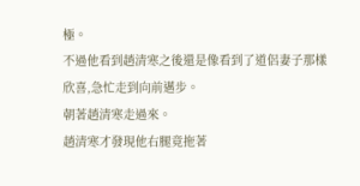極。
不過他看到趙清寒之後還是像看到了道侶妻子那樣欣喜,急忙走到向前邁步。
朝著趙清寒走過來。
趙清寒才發現他右腿竟拖著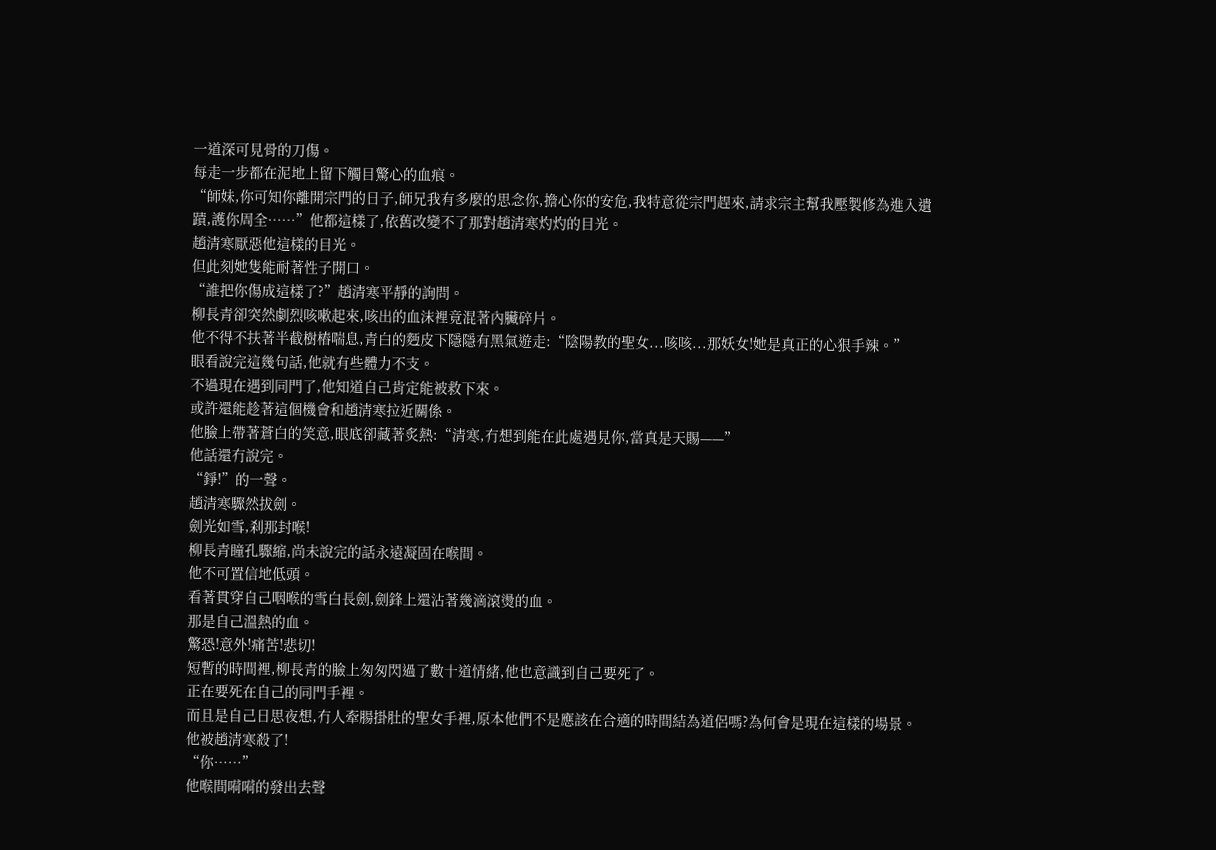一道深可見骨的刀傷。
每走一步都在泥地上留下觸目驚心的血痕。
“師妹,你可知你離開宗門的日子,師兄我有多麼的思念你,擔心你的安危,我特意從宗門趕來,請求宗主幫我壓製修為進入遺蹟,護你周全……”他都這樣了,依舊改變不了那對趙清寒灼灼的目光。
趙清寒厭惡他這樣的目光。
但此刻她隻能耐著性子開口。
“誰把你傷成這樣了?”趙清寒平靜的詢問。
柳長青卻突然劇烈咳嗽起來,咳出的血沫裡竟混著內臟碎片。
他不得不扶著半截樹樁喘息,青白的麪皮下隱隱有黑氣遊走:“陰陽教的聖女...咳咳...那妖女!她是真正的心狠手辣。”
眼看說完這幾句話,他就有些體力不支。
不過現在遇到同門了,他知道自己肯定能被救下來。
或許還能趁著這個機會和趙清寒拉近關係。
他臉上帶著蒼白的笑意,眼底卻藏著炙熱:“清寒,冇想到能在此處遇見你,當真是天賜——”
他話還冇說完。
“錚!”的一聲。
趙清寒驟然拔劍。
劍光如雪,刹那封喉!
柳長青瞳孔驟縮,尚未說完的話永遠凝固在喉間。
他不可置信地低頭。
看著貫穿自己咽喉的雪白長劍,劍鋒上還沾著幾滴滾燙的血。
那是自己溫熱的血。
驚恐!意外!痛苦!悲切!
短暫的時間裡,柳長青的臉上匆匆閃過了數十道情緒,他也意識到自己要死了。
正在要死在自己的同門手裡。
而且是自己日思夜想,冇人牽腸掛肚的聖女手裡,原本他們不是應該在合適的時間結為道侶嗎?為何會是現在這樣的場景。
他被趙清寒殺了!
“你……”
他喉間嗬嗬的發出去聲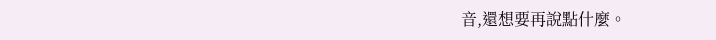音,還想要再說點什麼。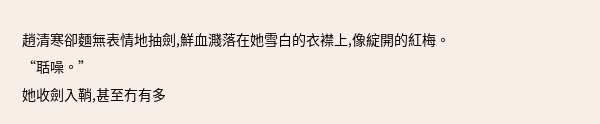趙清寒卻麵無表情地抽劍,鮮血濺落在她雪白的衣襟上,像綻開的紅梅。
“聒噪。”
她收劍入鞘,甚至冇有多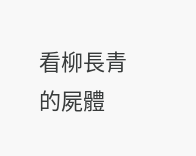看柳長青的屍體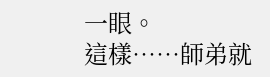一眼。
這樣……師弟就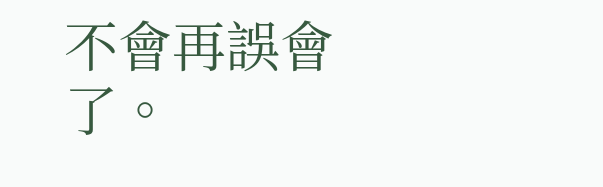不會再誤會了。